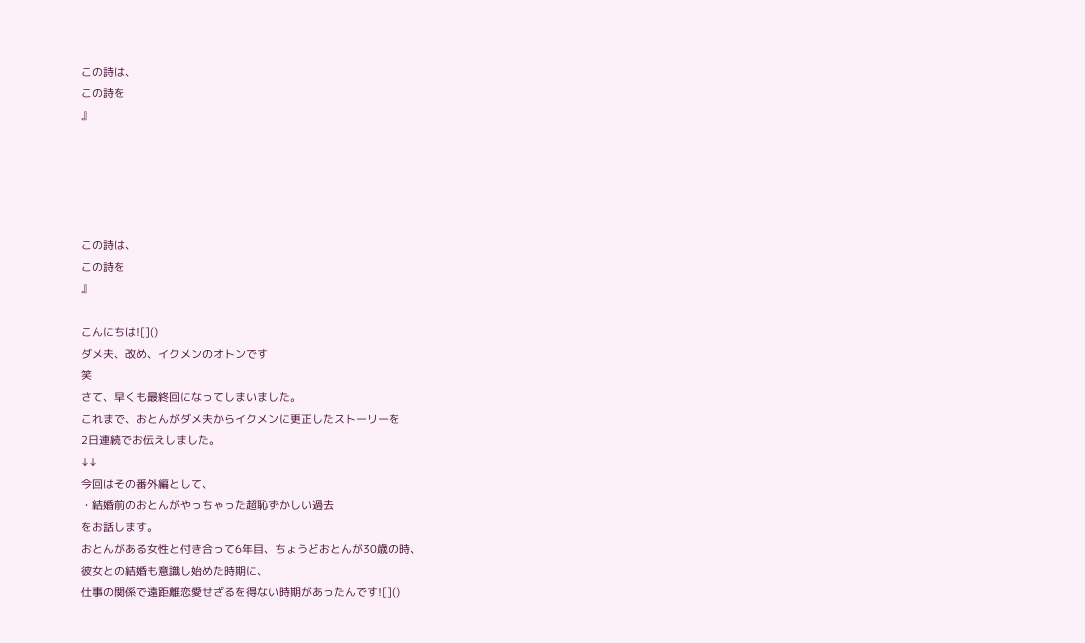この詩は、
この詩を
』





この詩は、
この詩を
』

こんにちは![]()
ダメ夫、改め、イクメンのオトンです
笑
さて、早くも最終回になってしまいました。
これまで、おとんがダメ夫からイクメンに更正したストーリーを
2日連続でお伝えしました。
↓↓
今回はその番外編として、
・結婚前のおとんがやっちゃった超恥ずかしい過去
をお話します。
おとんがある女性と付き合って6年目、ちょうどおとんが30歳の時、
彼女との結婚も意識し始めた時期に、
仕事の関係で遠距離恋愛せざるを得ない時期があったんです![]()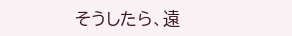そうしたら、遠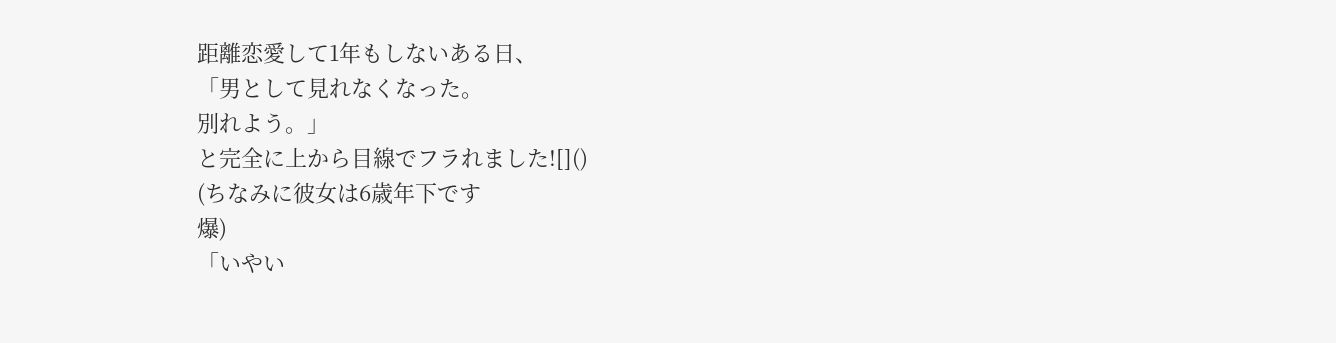距離恋愛して1年もしないある日、
「男として見れなくなった。
別れよう。」
と完全に上から目線でフラれました![]()
(ちなみに彼女は6歳年下です
爆)
「いやい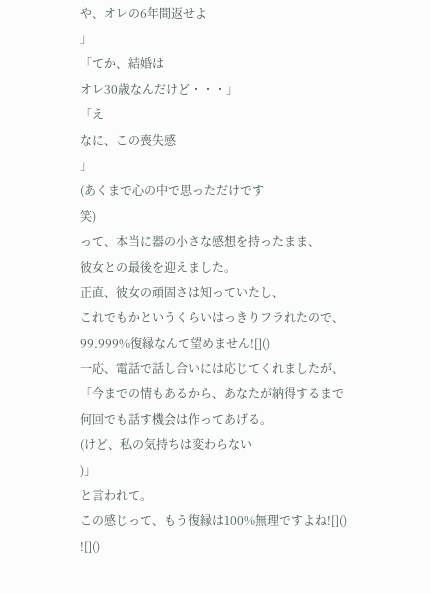や、オレの6年間返せよ
」
「てか、結婚は
オレ30歳なんだけど・・・」
「え
なに、この喪失感
」
(あくまで心の中で思っただけです
笑)
って、本当に器の小さな感想を持ったまま、
彼女との最後を迎えました。
正直、彼女の頑固さは知っていたし、
これでもかというくらいはっきりフラれたので、
99.999%復縁なんて望めません![]()
一応、電話で話し合いには応じてくれましたが、
「今までの情もあるから、あなたが納得するまで
何回でも話す機会は作ってあげる。
(けど、私の気持ちは変わらない
)」
と言われて。
この感じって、もう復縁は100%無理ですよね![]()
![]()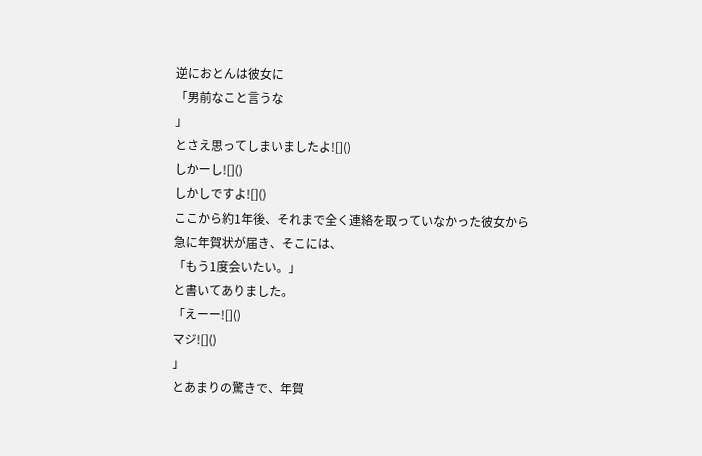逆におとんは彼女に
「男前なこと言うな
」
とさえ思ってしまいましたよ![]()
しかーし![]()
しかしですよ![]()
ここから約1年後、それまで全く連絡を取っていなかった彼女から
急に年賀状が届き、そこには、
「もう1度会いたい。」
と書いてありました。
「えーー![]()
マジ![]()
」
とあまりの驚きで、年賀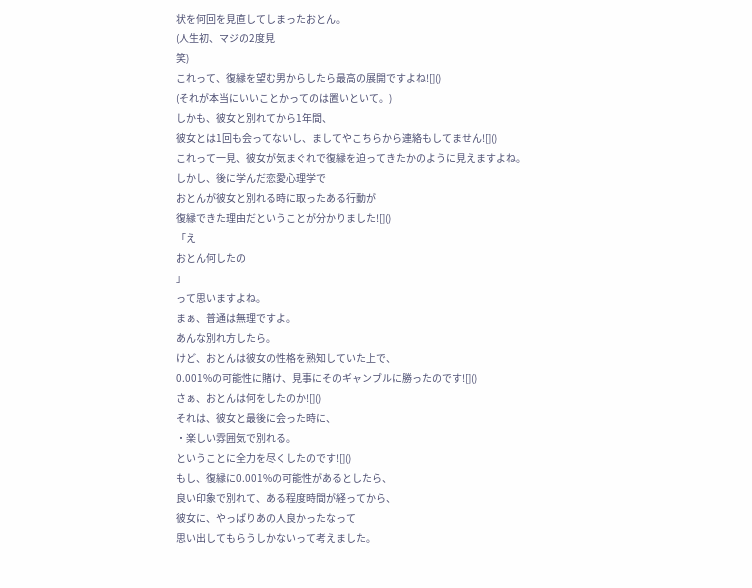状を何回を見直してしまったおとん。
(人生初、マジの2度見
笑)
これって、復縁を望む男からしたら最高の展開ですよね![]()
(それが本当にいいことかってのは置いといて。)
しかも、彼女と別れてから1年間、
彼女とは1回も会ってないし、ましてやこちらから連絡もしてません![]()
これって一見、彼女が気まぐれで復縁を迫ってきたかのように見えますよね。
しかし、後に学んだ恋愛心理学で
おとんが彼女と別れる時に取ったある行動が
復縁できた理由だということが分かりました![]()
「え
おとん何したの
」
って思いますよね。
まぁ、普通は無理ですよ。
あんな別れ方したら。
けど、おとんは彼女の性格を熟知していた上で、
0.001%の可能性に賭け、見事にそのギャンブルに勝ったのです![]()
さぁ、おとんは何をしたのか![]()
それは、彼女と最後に会った時に、
・楽しい雰囲気で別れる。
ということに全力を尽くしたのです![]()
もし、復縁に0.001%の可能性があるとしたら、
良い印象で別れて、ある程度時間が経ってから、
彼女に、やっぱりあの人良かったなって
思い出してもらうしかないって考えました。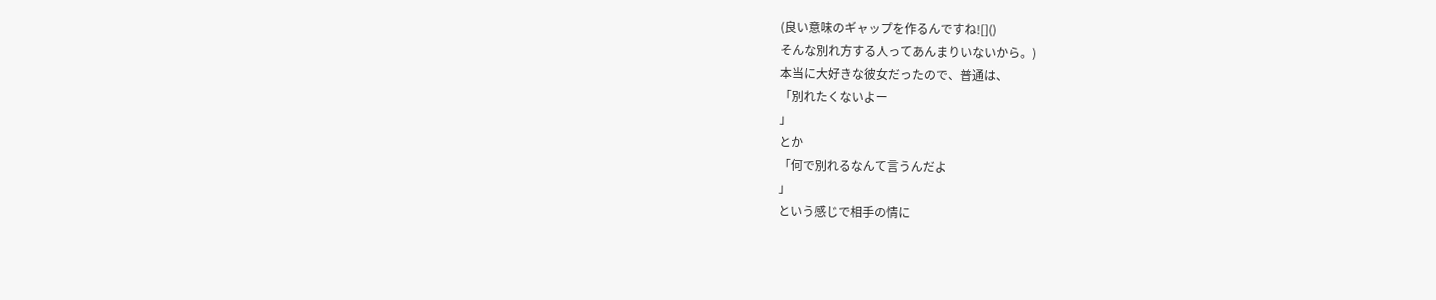(良い意味のギャップを作るんですね![]()
そんな別れ方する人ってあんまりいないから。)
本当に大好きな彼女だったので、普通は、
「別れたくないよー
」
とか
「何で別れるなんて言うんだよ
」
という感じで相手の情に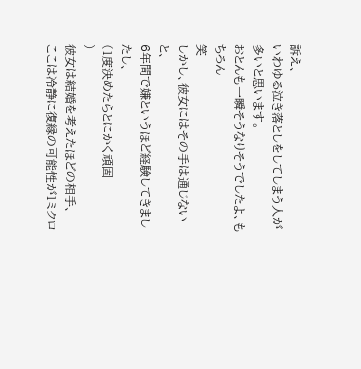訴え、
いわゆる泣き落としをしてしまう人が多いと思います。
おとんも一瞬そうなりそうでしたよ、もちろん
笑
しかし、彼女にはその手は通じないと、
6年間で嫌というほど経験してきましたし、
(1度決めたらとにかく頑固
)
彼女は結婚を考えたほどの相手、
ここは冷静に復縁の可能性が1ミクロ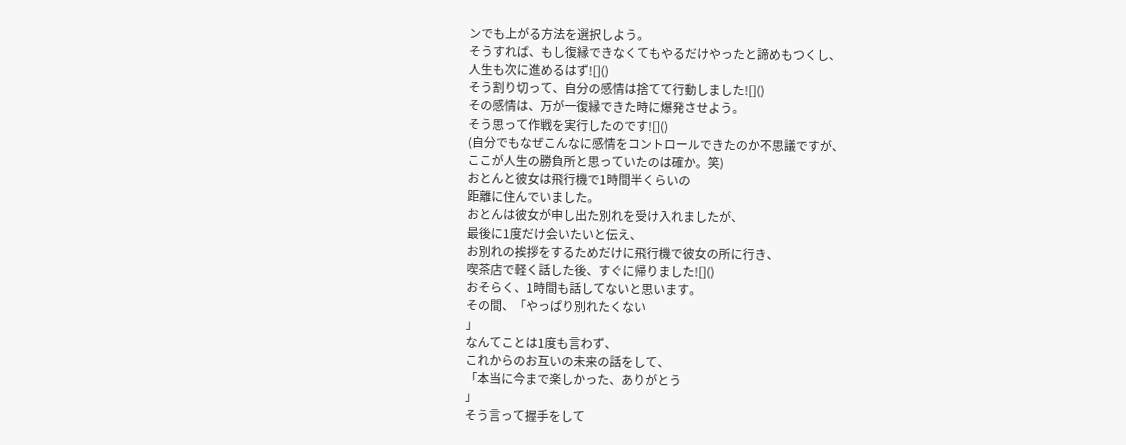ンでも上がる方法を選択しよう。
そうすれば、もし復縁できなくてもやるだけやったと諦めもつくし、
人生も次に進めるはず![]()
そう割り切って、自分の感情は捨てて行動しました![]()
その感情は、万が一復縁できた時に爆発させよう。
そう思って作戦を実行したのです![]()
(自分でもなぜこんなに感情をコントロールできたのか不思議ですが、
ここが人生の勝負所と思っていたのは確か。笑)
おとんと彼女は飛行機で1時間半くらいの
距離に住んでいました。
おとんは彼女が申し出た別れを受け入れましたが、
最後に1度だけ会いたいと伝え、
お別れの挨拶をするためだけに飛行機で彼女の所に行き、
喫茶店で軽く話した後、すぐに帰りました![]()
おそらく、1時間も話してないと思います。
その間、「やっぱり別れたくない
」
なんてことは1度も言わず、
これからのお互いの未来の話をして、
「本当に今まで楽しかった、ありがとう
」
そう言って握手をして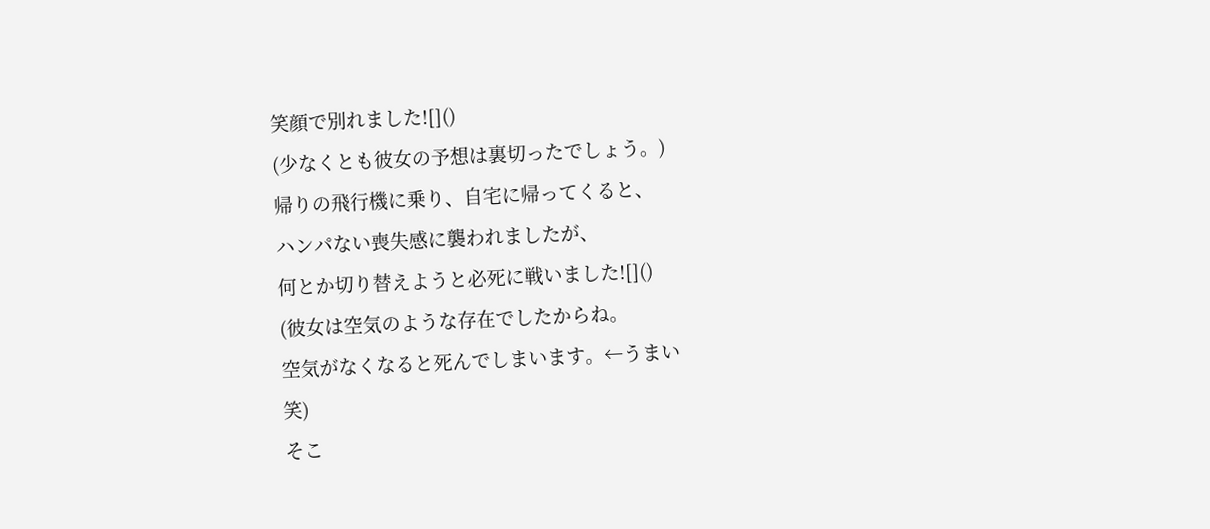笑顔で別れました![]()
(少なくとも彼女の予想は裏切ったでしょう。)
帰りの飛行機に乗り、自宅に帰ってくると、
ハンパない喪失感に襲われましたが、
何とか切り替えようと必死に戦いました![]()
(彼女は空気のような存在でしたからね。
空気がなくなると死んでしまいます。←うまい
笑)
そこ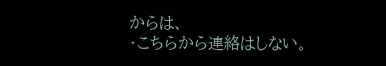からは、
・こちらから連絡はしない。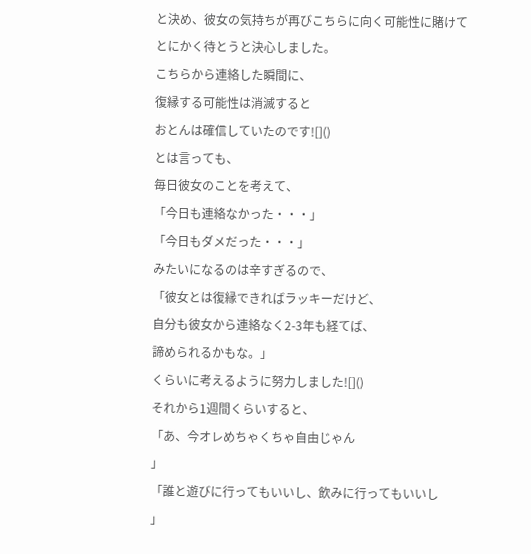と決め、彼女の気持ちが再びこちらに向く可能性に賭けて
とにかく待とうと決心しました。
こちらから連絡した瞬間に、
復縁する可能性は消滅すると
おとんは確信していたのです![]()
とは言っても、
毎日彼女のことを考えて、
「今日も連絡なかった・・・」
「今日もダメだった・・・」
みたいになるのは辛すぎるので、
「彼女とは復縁できればラッキーだけど、
自分も彼女から連絡なく2-3年も経てば、
諦められるかもな。」
くらいに考えるように努力しました![]()
それから1週間くらいすると、
「あ、今オレめちゃくちゃ自由じゃん
」
「誰と遊びに行ってもいいし、飲みに行ってもいいし
」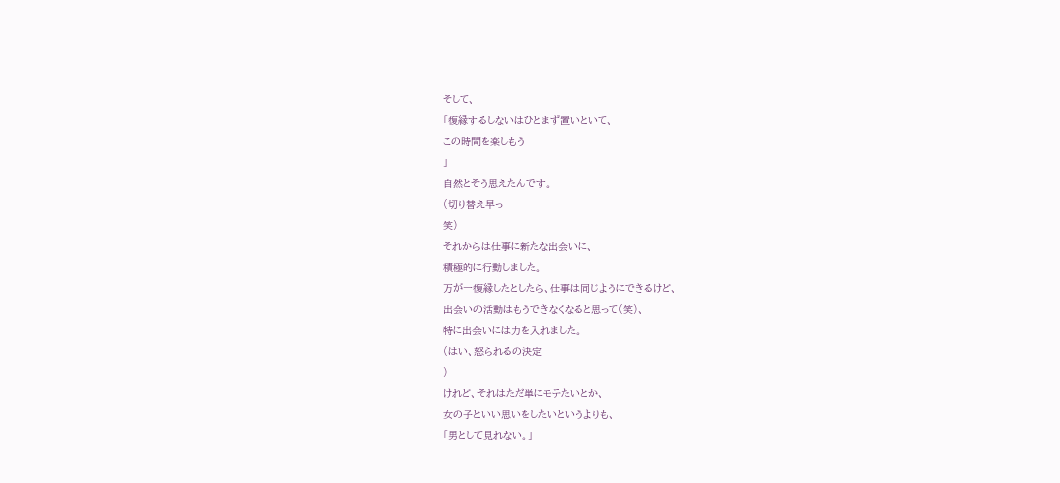そして、
「復縁するしないはひとまず置いといて、
この時間を楽しもう
」
自然とそう思えたんです。
(切り替え早っ
笑)
それからは仕事に新たな出会いに、
積極的に行動しました。
万が一復縁したとしたら、仕事は同じようにできるけど、
出会いの活動はもうできなくなると思って(笑)、
特に出会いには力を入れました。
(はい、怒られるの決定
)
けれど、それはただ単にモテたいとか、
女の子といい思いをしたいというよりも、
「男として見れない。」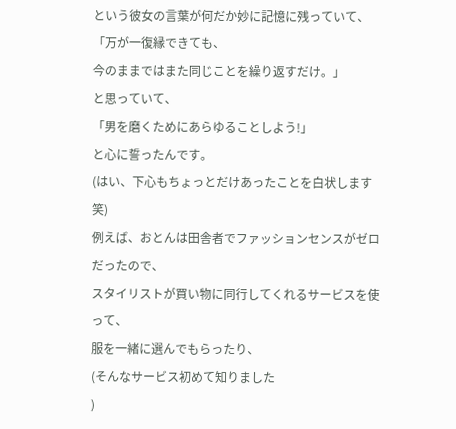という彼女の言葉が何だか妙に記憶に残っていて、
「万が一復縁できても、
今のままではまた同じことを繰り返すだけ。」
と思っていて、
「男を磨くためにあらゆることしよう!」
と心に誓ったんです。
(はい、下心もちょっとだけあったことを白状します
笑)
例えば、おとんは田舎者でファッションセンスがゼロだったので、
スタイリストが買い物に同行してくれるサービスを使って、
服を一緒に選んでもらったり、
(そんなサービス初めて知りました
)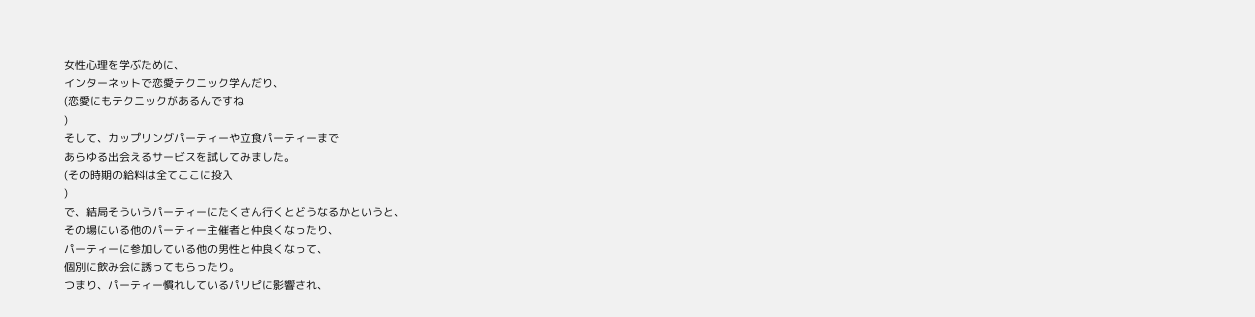女性心理を学ぶために、
インターネットで恋愛テクニック学んだり、
(恋愛にもテクニックがあるんですね
)
そして、カップリングパーティーや立食パーティーまで
あらゆる出会えるサービスを試してみました。
(その時期の給料は全てここに投入
)
で、結局そういうパーティーにたくさん行くとどうなるかというと、
その場にいる他のパーティー主催者と仲良くなったり、
パーティーに参加している他の男性と仲良くなって、
個別に飲み会に誘ってもらったり。
つまり、パーティー慣れしているパリピに影響され、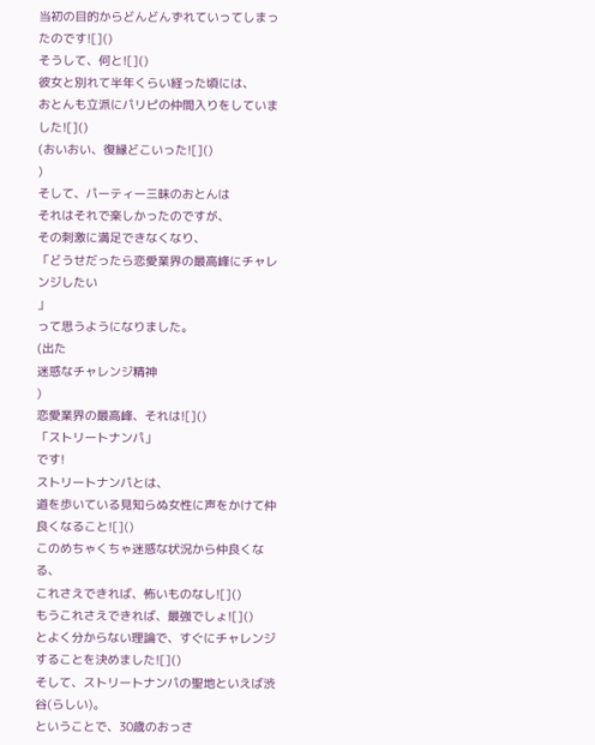当初の目的からどんどんずれていってしまったのです![]()
そうして、何と![]()
彼女と別れて半年くらい経った頃には、
おとんも立派にパリピの仲間入りをしていました![]()
(おいおい、復縁どこいった![]()
)
そして、パーティー三昧のおとんは
それはそれで楽しかったのですが、
その刺激に満足できなくなり、
「どうせだったら恋愛業界の最高峰にチャレンジしたい
」
って思うようになりました。
(出た
迷惑なチャレンジ精神
)
恋愛業界の最高峰、それは![]()
「ストリートナンパ」
です!
ストリートナンパとは、
道を歩いている見知らぬ女性に声をかけて仲良くなること![]()
このめちゃくちゃ迷惑な状況から仲良くなる、
これさえできれば、怖いものなし![]()
もうこれさえできれば、最強でしょ![]()
とよく分からない理論で、すぐにチャレンジすることを決めました![]()
そして、ストリートナンパの聖地といえば渋谷(らしい)。
ということで、30歳のおっさ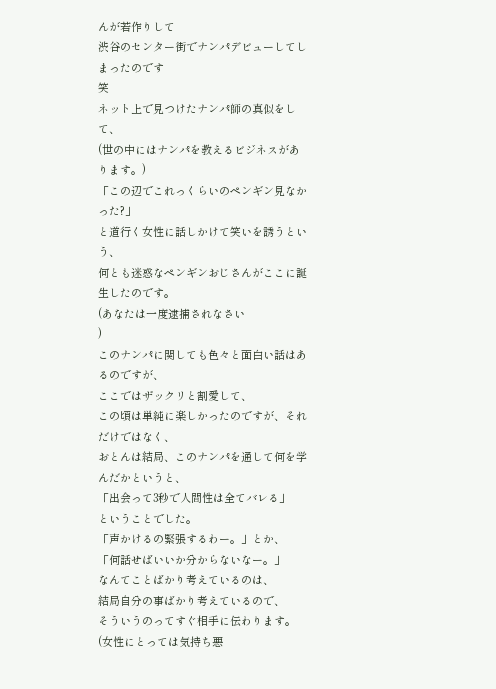んが若作りして
渋谷のセンター街でナンパデビューしてしまったのです
笑
ネット上で見つけたナンパ師の真似をして、
(世の中にはナンパを教えるビジネスがあります。)
「この辺でこれっくらいのペンギン見なかった?」
と道行く女性に話しかけて笑いを誘うという、
何とも迷惑なペンギンおじさんがここに誕生したのです。
(あなたは一度逮捕されなさい
)
このナンパに関しても色々と面白い話はあるのですが、
ここではザックリと割愛して、
この頃は単純に楽しかったのですが、それだけではなく、
おとんは結局、このナンパを通して何を学んだかというと、
「出会って3秒で人間性は全てバレる」
ということでした。
「声かけるの緊張するわー。」とか、
「何話せばいいか分からないなー。」
なんてことばかり考えているのは、
結局自分の事ばかり考えているので、
そういうのってすぐ相手に伝わります。
(女性にとっては気持ち悪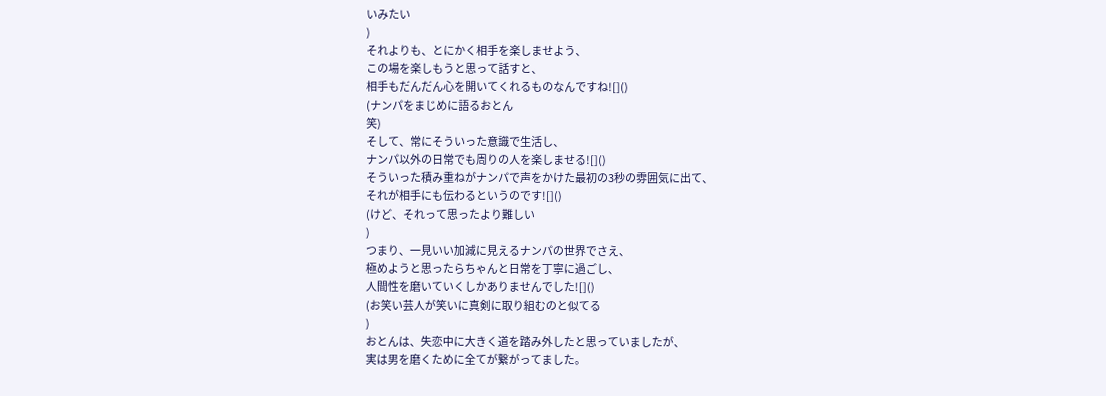いみたい
)
それよりも、とにかく相手を楽しませよう、
この場を楽しもうと思って話すと、
相手もだんだん心を開いてくれるものなんですね![]()
(ナンパをまじめに語るおとん
笑)
そして、常にそういった意識で生活し、
ナンパ以外の日常でも周りの人を楽しませる![]()
そういった積み重ねがナンパで声をかけた最初の3秒の雰囲気に出て、
それが相手にも伝わるというのです![]()
(けど、それって思ったより難しい
)
つまり、一見いい加減に見えるナンパの世界でさえ、
極めようと思ったらちゃんと日常を丁寧に過ごし、
人間性を磨いていくしかありませんでした![]()
(お笑い芸人が笑いに真剣に取り組むのと似てる
)
おとんは、失恋中に大きく道を踏み外したと思っていましたが、
実は男を磨くために全てが繋がってました。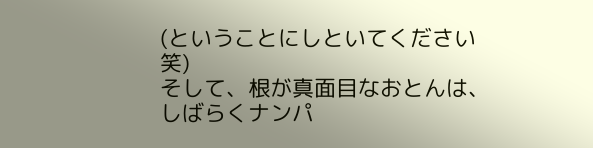(ということにしといてください
笑)
そして、根が真面目なおとんは、
しばらくナンパ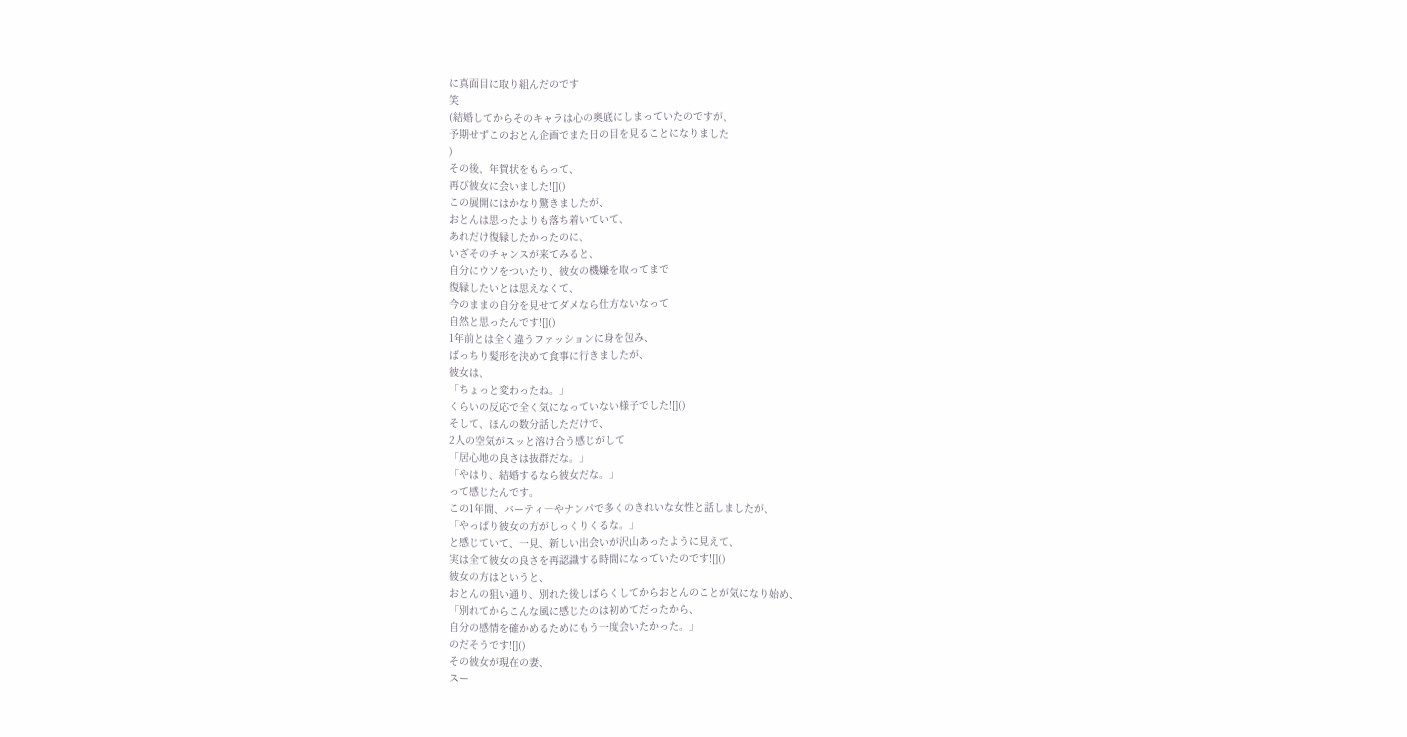に真面目に取り組んだのです
笑
(結婚してからそのキャラは心の奥底にしまっていたのですが、
予期せずこのおとん企画でまた日の目を見ることになりました
)
その後、年賀状をもらって、
再び彼女に会いました![]()
この展開にはかなり驚きましたが、
おとんは思ったよりも落ち着いていて、
あれだけ復縁したかったのに、
いざそのチャンスが来てみると、
自分にウソをついたり、彼女の機嫌を取ってまで
復縁したいとは思えなくて、
今のままの自分を見せてダメなら仕方ないなって
自然と思ったんです![]()
1年前とは全く違うファッションに身を包み、
ばっちり髪形を決めて食事に行きましたが、
彼女は、
「ちょっと変わったね。」
くらいの反応で全く気になっていない様子でした![]()
そして、ほんの数分話しただけで、
2人の空気がスッと溶け合う感じがして
「居心地の良さは抜群だな。」
「やはり、結婚するなら彼女だな。」
って感じたんです。
この1年間、バーティ―やナンパで多くのきれいな女性と話しましたが、
「やっぱり彼女の方がしっくりくるな。」
と感じていて、一見、新しい出会いが沢山あったように見えて、
実は全て彼女の良さを再認識する時間になっていたのです![]()
彼女の方はというと、
おとんの狙い通り、別れた後しばらくしてからおとんのことが気になり始め、
「別れてからこんな風に感じたのは初めてだったから、
自分の感情を確かめるためにもう一度会いたかった。」
のだそうです![]()
その彼女が現在の妻、
スー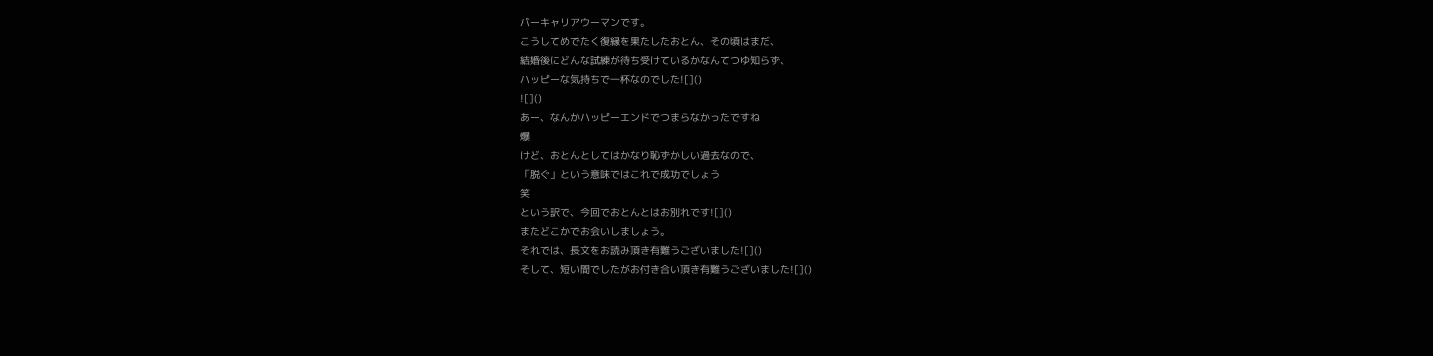パーキャリアウーマンです。
こうしてめでたく復縁を果たしたおとん、その頃はまだ、
結婚後にどんな試練が待ち受けているかなんてつゆ知らず、
ハッピーな気持ちで一杯なのでした![]()
![]()
あー、なんかハッピーエンドでつまらなかったですね
爆
けど、おとんとしてはかなり恥ずかしい過去なので、
「脱ぐ」という意味ではこれで成功でしょう
笑
という訳で、今回でおとんとはお別れです![]()
またどこかでお会いしましょう。
それでは、長文をお読み頂き有難うございました![]()
そして、短い間でしたがお付き合い頂き有難うございました![]()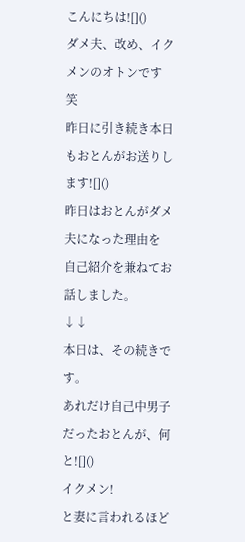こんにちは![]()
ダメ夫、改め、イクメンのオトンです
笑
昨日に引き続き本日もおとんがお送りします![]()
昨日はおとんがダメ夫になった理由を
自己紹介を兼ねてお話しました。
↓↓
本日は、その続きです。
あれだけ自己中男子だったおとんが、何と![]()
イクメン!
と妻に言われるほど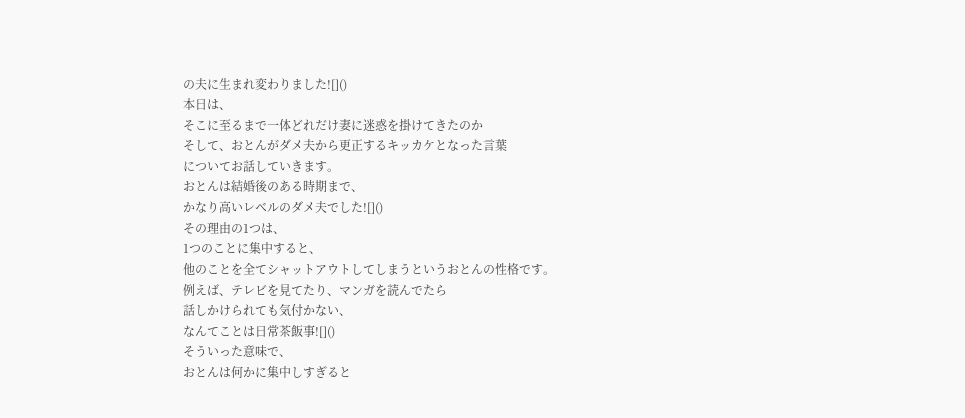の夫に生まれ変わりました![]()
本日は、
そこに至るまで一体どれだけ妻に迷惑を掛けてきたのか
そして、おとんがダメ夫から更正するキッカケとなった言葉
についてお話していきます。
おとんは結婚後のある時期まで、
かなり高いレベルのダメ夫でした![]()
その理由の1つは、
1つのことに集中すると、
他のことを全てシャットアウトしてしまうというおとんの性格です。
例えば、テレビを見てたり、マンガを読んでたら
話しかけられても気付かない、
なんてことは日常茶飯事![]()
そういった意味で、
おとんは何かに集中しすぎると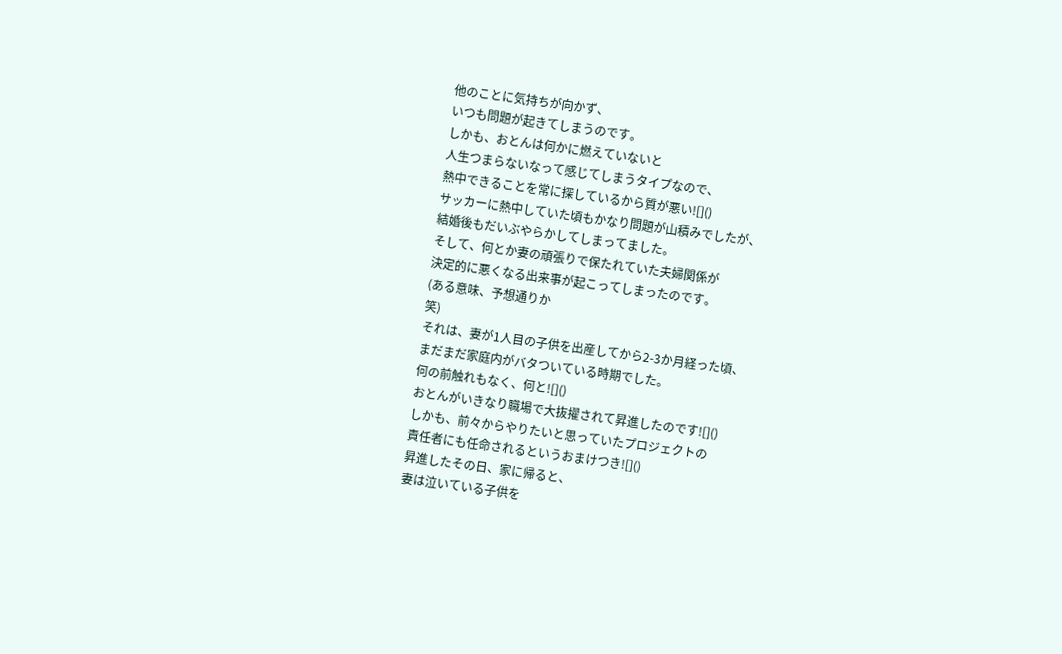他のことに気持ちが向かず、
いつも問題が起きてしまうのです。
しかも、おとんは何かに燃えていないと
人生つまらないなって感じてしまうタイプなので、
熱中できることを常に探しているから質が悪い![]()
サッカーに熱中していた頃もかなり問題が山積みでしたが、
結婚後もだいぶやらかしてしまってました。
そして、何とか妻の頑張りで保たれていた夫婦関係が
決定的に悪くなる出来事が起こってしまったのです。
(ある意味、予想通りか
笑)
それは、妻が1人目の子供を出産してから2-3か月経った頃、
まだまだ家庭内がバタついている時期でした。
何の前触れもなく、何と![]()
おとんがいきなり職場で大抜擢されて昇進したのです![]()
しかも、前々からやりたいと思っていたプロジェクトの
責任者にも任命されるというおまけつき![]()
昇進したその日、家に帰ると、
妻は泣いている子供を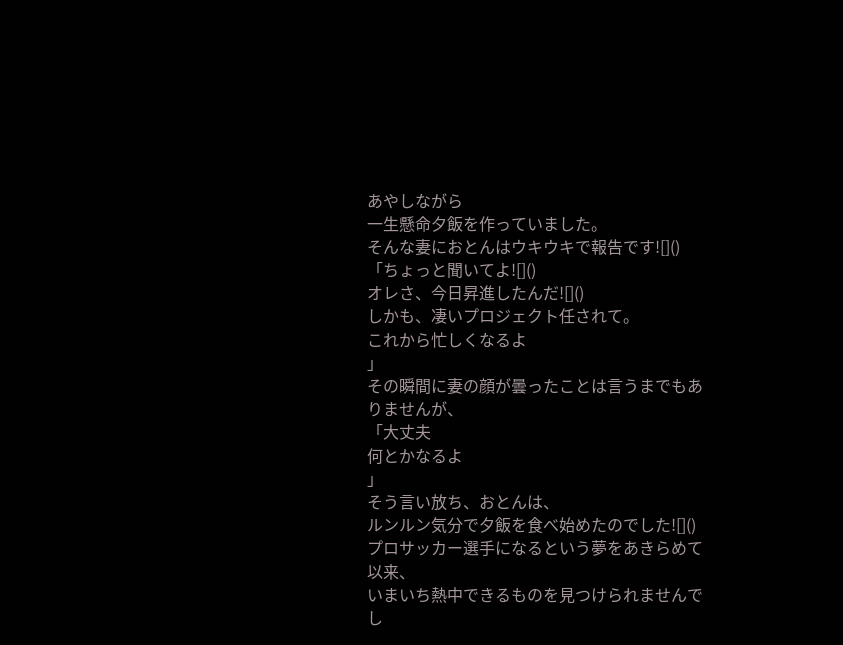あやしながら
一生懸命夕飯を作っていました。
そんな妻におとんはウキウキで報告です![]()
「ちょっと聞いてよ![]()
オレさ、今日昇進したんだ![]()
しかも、凄いプロジェクト任されて。
これから忙しくなるよ
」
その瞬間に妻の顔が曇ったことは言うまでもありませんが、
「大丈夫
何とかなるよ
」
そう言い放ち、おとんは、
ルンルン気分で夕飯を食べ始めたのでした![]()
プロサッカー選手になるという夢をあきらめて以来、
いまいち熱中できるものを見つけられませんでし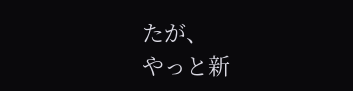たが、
やっと新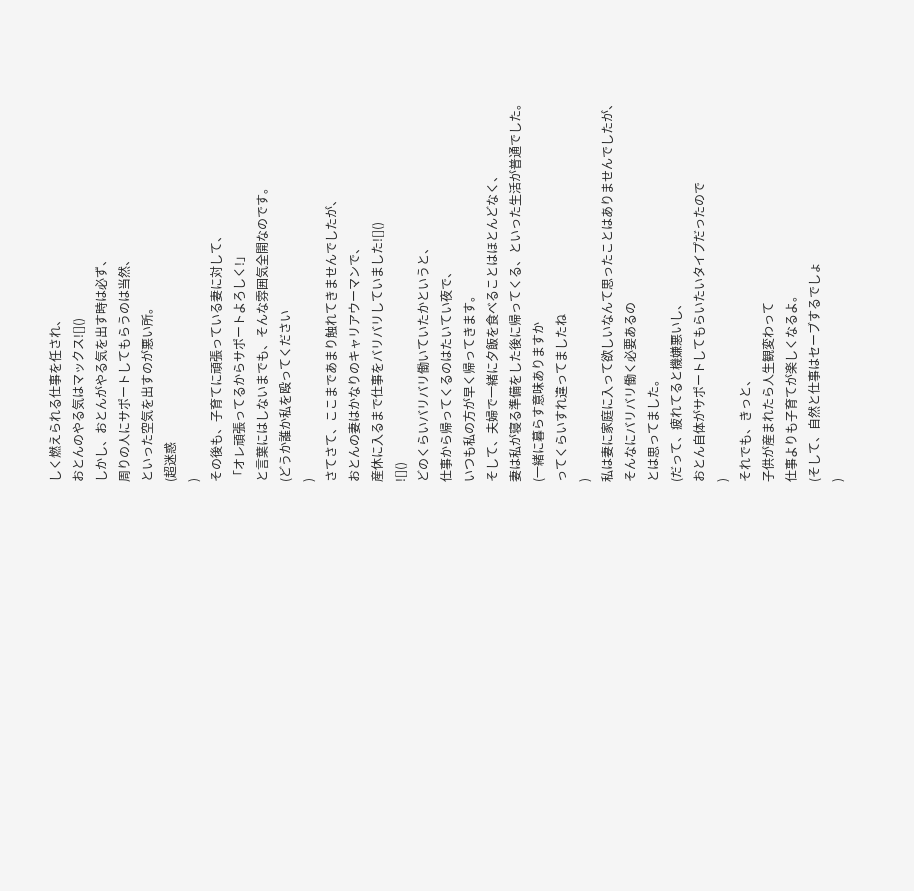しく燃えられる仕事を任され、
おとんのやる気はマックス![]()
しかし、おとんがやる気を出す時は必ず、
周りの人にサポートしてもらうのは当然、
といった空気を出すのが悪い所。
(超迷惑
)
その後も、子育てに頑張っている妻に対して、
「オレ頑張ってるからサポートよろしく!」
と言葉にはしないまでも、そんな雰囲気全開なのです。
(どうか誰か私を殴ってください
)
さてさて、ここまであまり触れてきませんでしたが、
おとんの妻はかなりのキャリアウーマンで、
産休に入るまで仕事をバリバリしていました![]()
![]()
どのくらいバリバリ働いていたかというと、
仕事から帰ってくるのはたいてい夜で、
いつも私の方が早く帰ってきます。
そして、夫婦で一緒に夕飯を食べることはほとんどなく、
妻は私が寝る準備をした後に帰ってくる、といった生活が普通でした。
(一緒に暮らす意味ありますか
ってくらいすれ違ってましたね
)
私は妻に家庭に入って欲しいなんて思ったことはありませんでしたが、
そんなにバリバリ働く必要あるの
とは思ってました。
(だって、疲れてると機嫌悪いし、
おとん自体がサポートしてもらいたいタイプだったので
)
それでも、きっと、
子供が産まれたら人生観変わって
仕事よりも子育てが楽しくなるよ。
(そして、自然と仕事はセーブするでしょ
)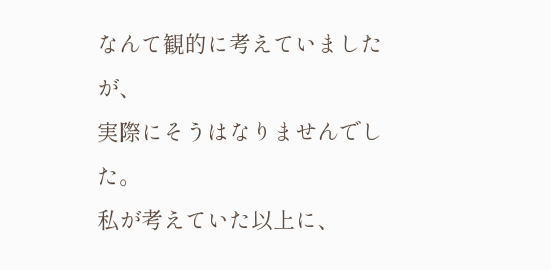なんて観的に考えていましたが、
実際にそうはなりませんでした。
私が考えていた以上に、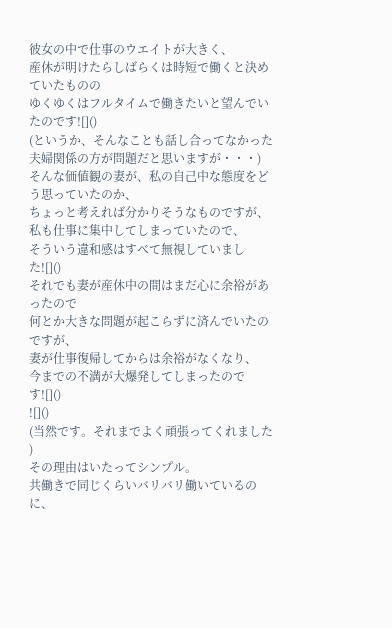彼女の中で仕事のウエイトが大きく、
産休が明けたらしばらくは時短で働くと決めていたものの
ゆくゆくはフルタイムで働きたいと望んでいたのです![]()
(というか、そんなことも話し合ってなかった
夫婦関係の方が問題だと思いますが・・・)
そんな価値観の妻が、私の自己中な態度をどう思っていたのか、
ちょっと考えれば分かりそうなものですが、
私も仕事に集中してしまっていたので、
そういう違和感はすべて無視していました![]()
それでも妻が産休中の間はまだ心に余裕があったので
何とか大きな問題が起こらずに済んでいたのですが、
妻が仕事復帰してからは余裕がなくなり、
今までの不満が大爆発してしまったのです![]()
![]()
(当然です。それまでよく頑張ってくれました
)
その理由はいたってシンプル。
共働きで同じくらいバリバリ働いているのに、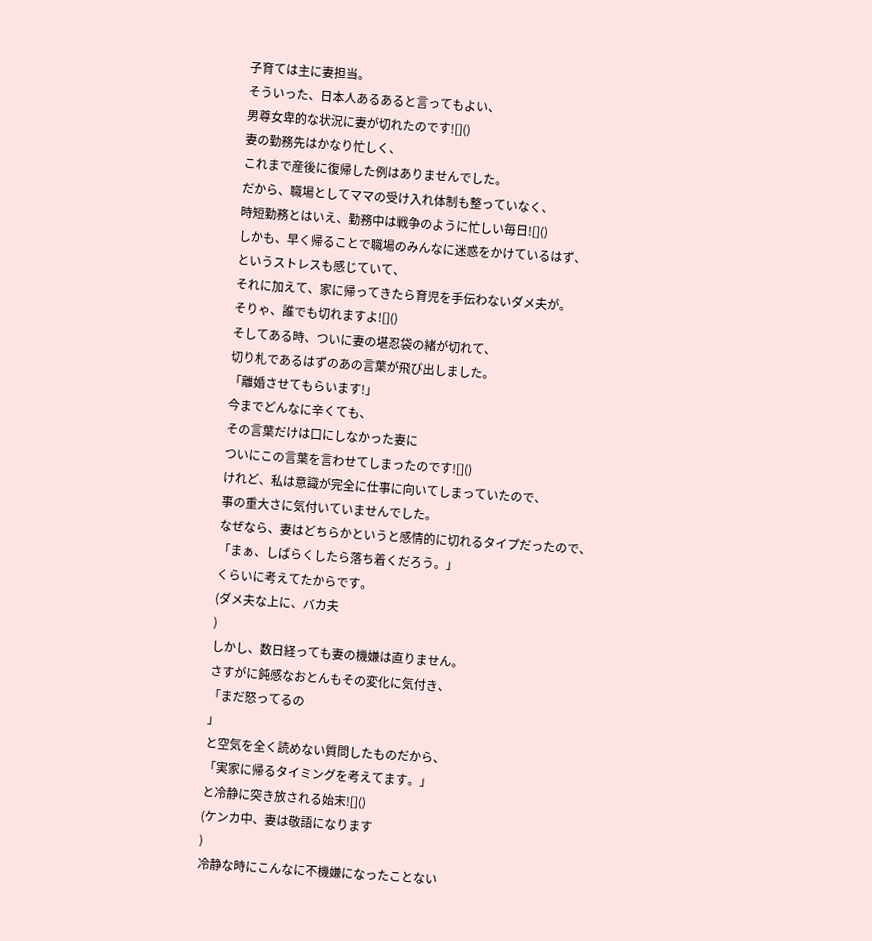子育ては主に妻担当。
そういった、日本人あるあると言ってもよい、
男尊女卑的な状況に妻が切れたのです![]()
妻の勤務先はかなり忙しく、
これまで産後に復帰した例はありませんでした。
だから、職場としてママの受け入れ体制も整っていなく、
時短勤務とはいえ、勤務中は戦争のように忙しい毎日![]()
しかも、早く帰ることで職場のみんなに迷惑をかけているはず、
というストレスも感じていて、
それに加えて、家に帰ってきたら育児を手伝わないダメ夫が。
そりゃ、誰でも切れますよ![]()
そしてある時、ついに妻の堪忍袋の緒が切れて、
切り札であるはずのあの言葉が飛び出しました。
「離婚させてもらいます!」
今までどんなに辛くても、
その言葉だけは口にしなかった妻に
ついにこの言葉を言わせてしまったのです![]()
けれど、私は意識が完全に仕事に向いてしまっていたので、
事の重大さに気付いていませんでした。
なぜなら、妻はどちらかというと感情的に切れるタイプだったので、
「まぁ、しばらくしたら落ち着くだろう。」
くらいに考えてたからです。
(ダメ夫な上に、バカ夫
)
しかし、数日経っても妻の機嫌は直りません。
さすがに鈍感なおとんもその変化に気付き、
「まだ怒ってるの
」
と空気を全く読めない質問したものだから、
「実家に帰るタイミングを考えてます。」
と冷静に突き放される始末![]()
(ケンカ中、妻は敬語になります
)
冷静な時にこんなに不機嫌になったことない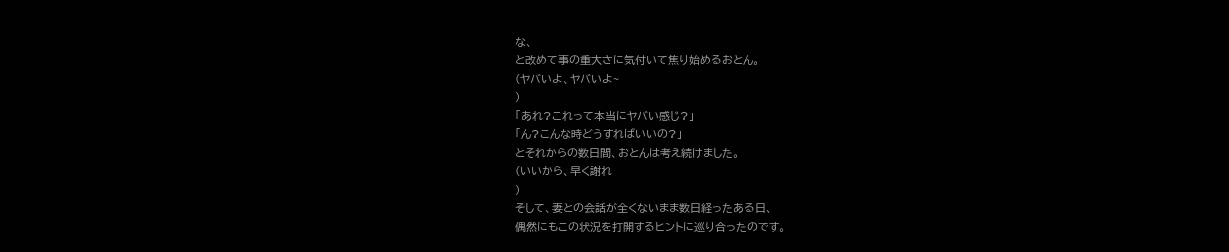な、
と改めて事の重大さに気付いて焦り始めるおとん。
(ヤバいよ、ヤバいよ~
)
「あれ?これって本当にヤバい感じ?」
「ん?こんな時どうすればいいの?」
とそれからの数日間、おとんは考え続けました。
(いいから、早く謝れ
)
そして、妻との会話が全くないまま数日経ったある日、
偶然にもこの状況を打開するヒントに巡り合ったのです。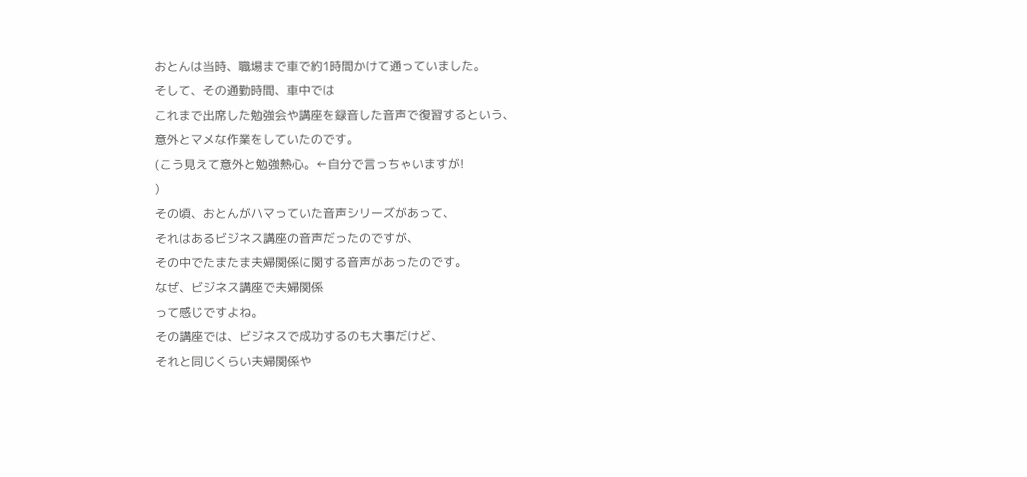おとんは当時、職場まで車で約1時間かけて通っていました。
そして、その通勤時間、車中では
これまで出席した勉強会や講座を録音した音声で復習するという、
意外とマメな作業をしていたのです。
(こう見えて意外と勉強熱心。←自分で言っちゃいますが!
)
その頃、おとんがハマっていた音声シリーズがあって、
それはあるビジネス講座の音声だったのですが、
その中でたまたま夫婦関係に関する音声があったのです。
なぜ、ビジネス講座で夫婦関係
って感じですよね。
その講座では、ビジネスで成功するのも大事だけど、
それと同じくらい夫婦関係や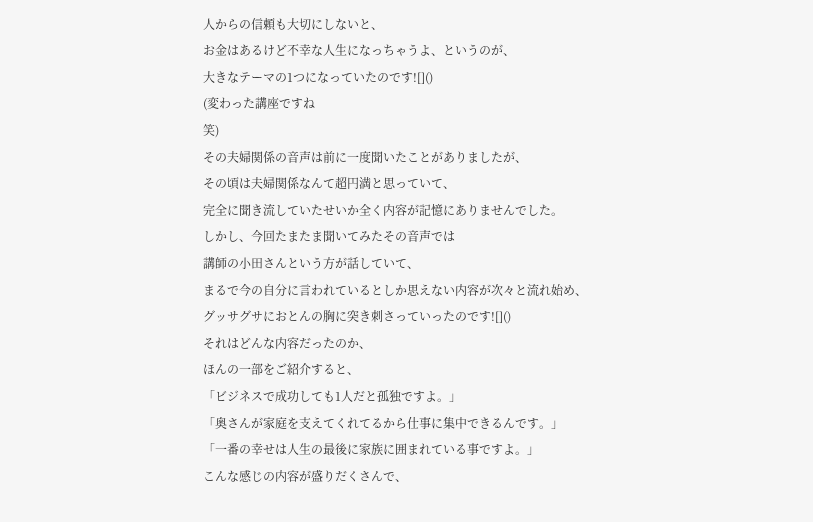人からの信頼も大切にしないと、
お金はあるけど不幸な人生になっちゃうよ、というのが、
大きなテーマの1つになっていたのです![]()
(変わった講座ですね
笑)
その夫婦関係の音声は前に一度聞いたことがありましたが、
その頃は夫婦関係なんて超円満と思っていて、
完全に聞き流していたせいか全く内容が記憶にありませんでした。
しかし、今回たまたま聞いてみたその音声では
講師の小田さんという方が話していて、
まるで今の自分に言われているとしか思えない内容が次々と流れ始め、
グッサグサにおとんの胸に突き刺さっていったのです![]()
それはどんな内容だったのか、
ほんの一部をご紹介すると、
「ビジネスで成功しても1人だと孤独ですよ。」
「奥さんが家庭を支えてくれてるから仕事に集中できるんです。」
「一番の幸せは人生の最後に家族に囲まれている事ですよ。」
こんな感じの内容が盛りだくさんで、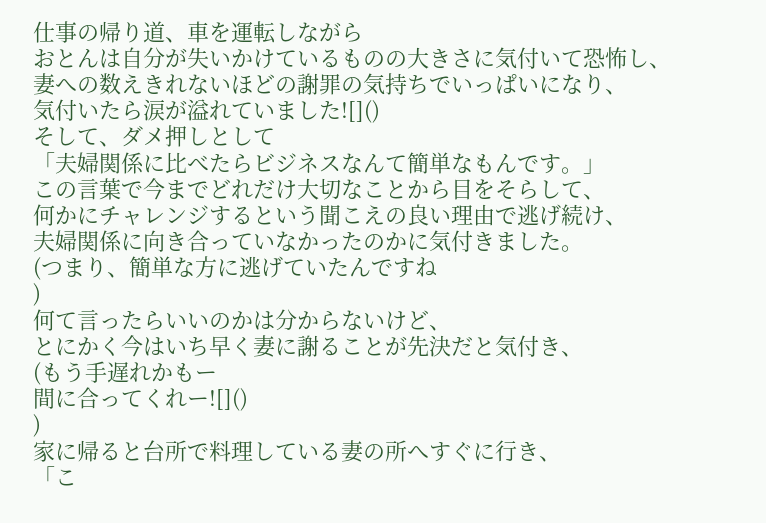仕事の帰り道、車を運転しながら
おとんは自分が失いかけているものの大きさに気付いて恐怖し、
妻への数えきれないほどの謝罪の気持ちでいっぱいになり、
気付いたら涙が溢れていました![]()
そして、ダメ押しとして
「夫婦関係に比べたらビジネスなんて簡単なもんです。」
この言葉で今までどれだけ大切なことから目をそらして、
何かにチャレンジするという聞こえの良い理由で逃げ続け、
夫婦関係に向き合っていなかったのかに気付きました。
(つまり、簡単な方に逃げていたんですね
)
何て言ったらいいのかは分からないけど、
とにかく今はいち早く妻に謝ることが先決だと気付き、
(もう手遅れかもー
間に合ってくれー![]()
)
家に帰ると台所で料理している妻の所へすぐに行き、
「こ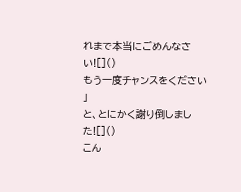れまで本当にごめんなさい![]()
もう一度チャンスをください
」
と、とにかく謝り倒しました![]()
こん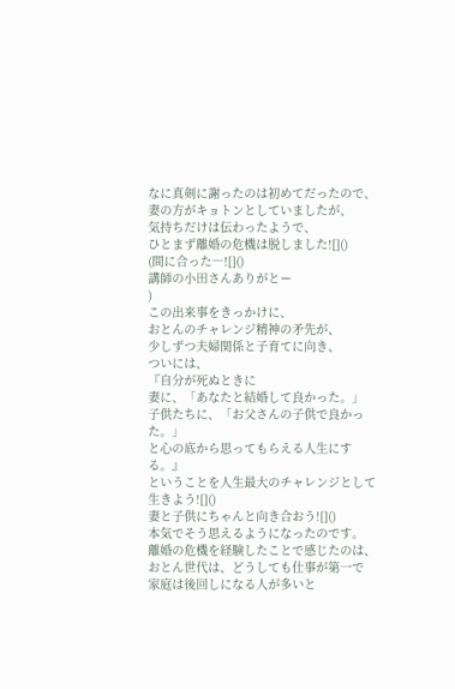なに真剣に謝ったのは初めてだったので、
妻の方がキョトンとしていましたが、
気持ちだけは伝わったようで、
ひとまず離婚の危機は脱しました![]()
(間に合った―![]()
講師の小田さんありがとー
)
この出来事をきっかけに、
おとんのチャレンジ精神の矛先が、
少しずつ夫婦関係と子育てに向き、
ついには、
『自分が死ぬときに
妻に、「あなたと結婚して良かった。」
子供たちに、「お父さんの子供で良かった。」
と心の底から思ってもらえる人生にする。』
ということを人生最大のチャレンジとして生きよう![]()
妻と子供にちゃんと向き合おう![]()
本気でそう思えるようになったのです。
離婚の危機を経験したことで感じたのは、
おとん世代は、どうしても仕事が第一で
家庭は後回しになる人が多いと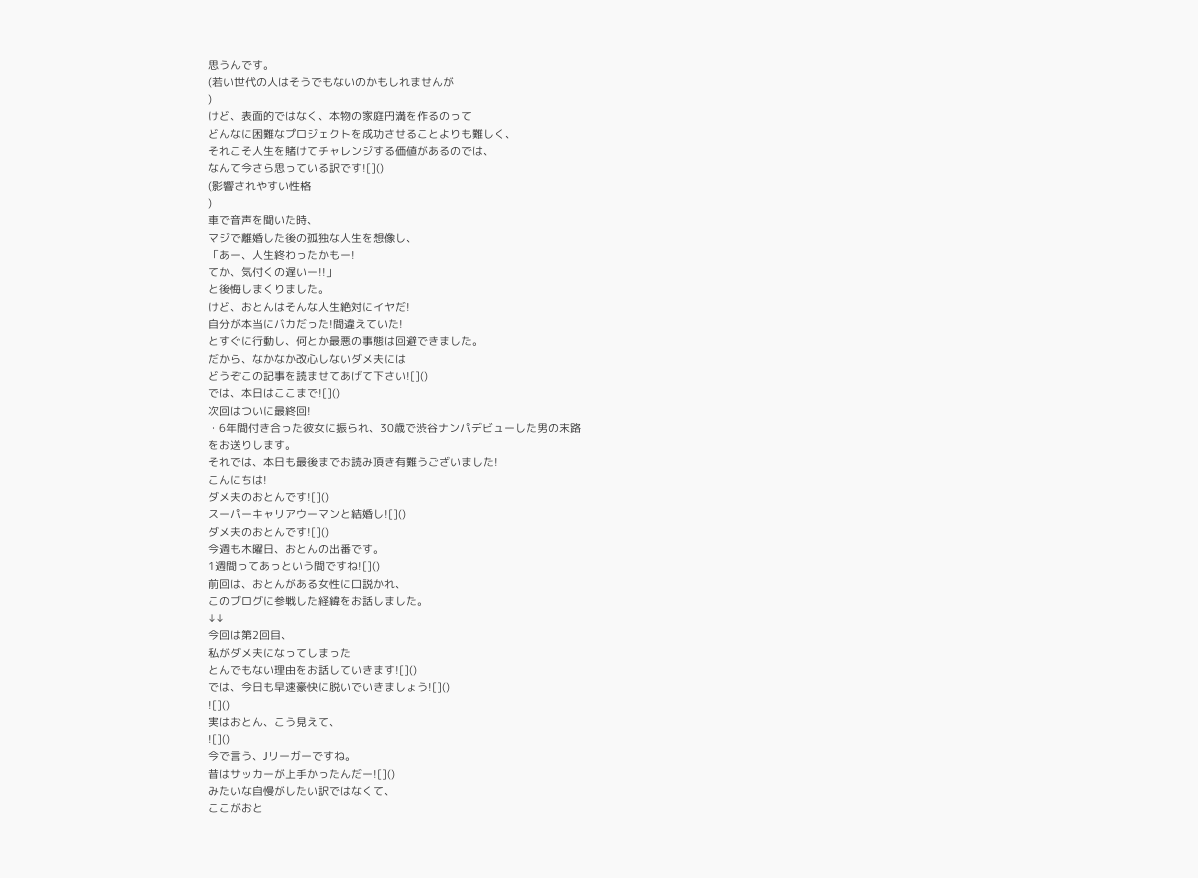思うんです。
(若い世代の人はそうでもないのかもしれませんが
)
けど、表面的ではなく、本物の家庭円満を作るのって
どんなに困難なプロジェクトを成功させることよりも難しく、
それこそ人生を賭けてチャレンジする価値があるのでは、
なんて今さら思っている訳です![]()
(影響されやすい性格
)
車で音声を聞いた時、
マジで離婚した後の孤独な人生を想像し、
「あー、人生終わったかもー!
てか、気付くの遅いー!!」
と後悔しまくりました。
けど、おとんはそんな人生絶対にイヤだ!
自分が本当にバカだった!間違えていた!
とすぐに行動し、何とか最悪の事態は回避できました。
だから、なかなか改心しないダメ夫には
どうぞこの記事を読ませてあげて下さい![]()
では、本日はここまで![]()
次回はついに最終回!
・6年間付き合った彼女に振られ、30歳で渋谷ナンパデビューした男の末路
をお送りします。
それでは、本日も最後までお読み頂き有難うございました!
こんにちは!
ダメ夫のおとんです![]()
スーパーキャリアウーマンと結婚し![]()
ダメ夫のおとんです![]()
今週も木曜日、おとんの出番です。
1週間ってあっという間ですね![]()
前回は、おとんがある女性に口説かれ、
このブログに参戦した経緯をお話しました。
↓↓
今回は第2回目、
私がダメ夫になってしまった
とんでもない理由をお話していきます![]()
では、今日も早速豪快に脱いでいきましょう![]()
![]()
実はおとん、こう見えて、
![]()
今で言う、Jリーガーですね。
昔はサッカーが上手かったんだー![]()
みたいな自慢がしたい訳ではなくて、
ここがおと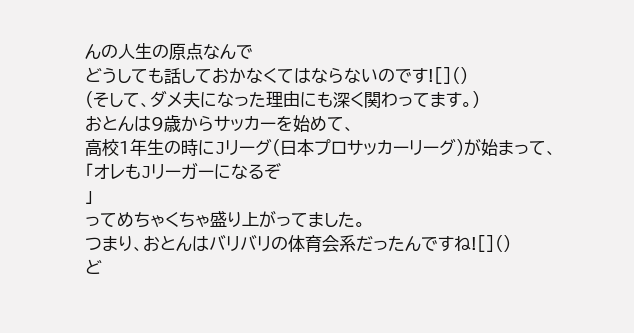んの人生の原点なんで
どうしても話しておかなくてはならないのです![]()
(そして、ダメ夫になった理由にも深く関わってます。)
おとんは9歳からサッカーを始めて、
高校1年生の時にJリーグ(日本プロサッカーリーグ)が始まって、
「オレもJリーガーになるぞ
」
ってめちゃくちゃ盛り上がってました。
つまり、おとんはバリバリの体育会系だったんですね![]()
ど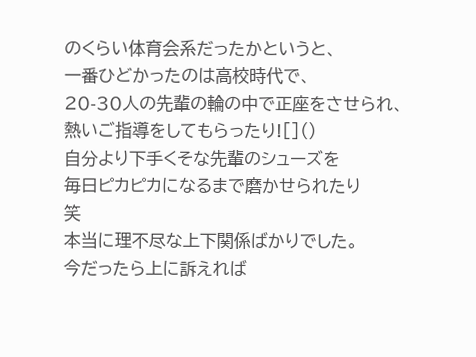のくらい体育会系だったかというと、
一番ひどかったのは高校時代で、
20-30人の先輩の輪の中で正座をさせられ、
熱いご指導をしてもらったり![]()
自分より下手くそな先輩のシューズを
毎日ピカピカになるまで磨かせられたり
笑
本当に理不尽な上下関係ばかりでした。
今だったら上に訴えれば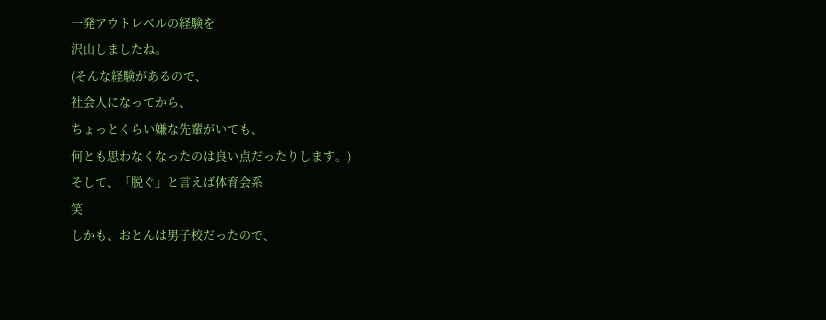一発アウトレベルの経験を
沢山しましたね。
(そんな経験があるので、
社会人になってから、
ちょっとくらい嫌な先輩がいても、
何とも思わなくなったのは良い点だったりします。)
そして、「脱ぐ」と言えば体育会系
笑
しかも、おとんは男子校だったので、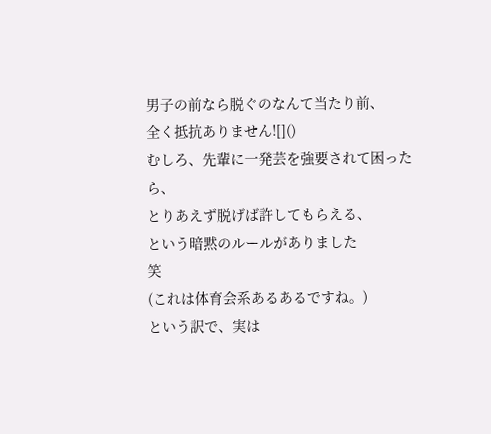男子の前なら脱ぐのなんて当たり前、
全く抵抗ありません![]()
むしろ、先輩に一発芸を強要されて困ったら、
とりあえず脱げば許してもらえる、
という暗黙のルールがありました
笑
(これは体育会系あるあるですね。)
という訳で、実は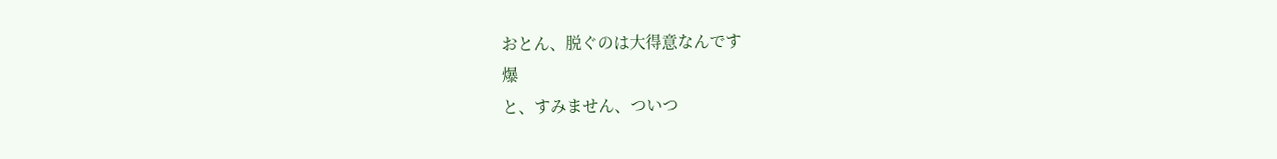おとん、脱ぐのは大得意なんです
爆
と、すみません、ついつ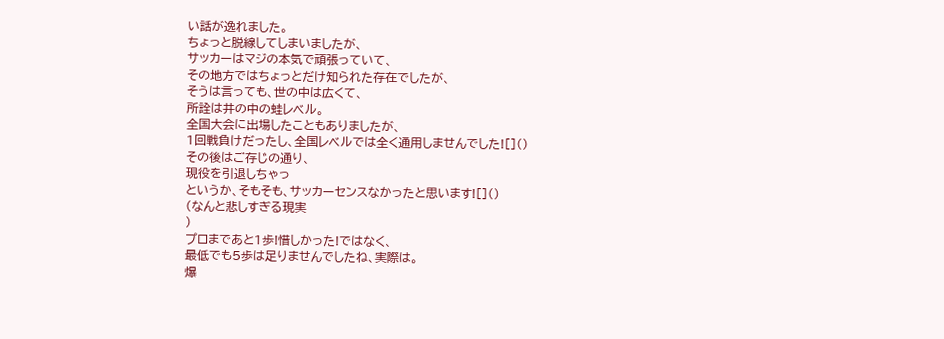い話が逸れました。
ちょっと脱線してしまいましたが、
サッカーはマジの本気で頑張っていて、
その地方ではちょっとだけ知られた存在でしたが、
そうは言っても、世の中は広くて、
所詮は井の中の蛙レベル。
全国大会に出場したこともありましたが、
1回戦負けだったし、全国レベルでは全く通用しませんでした![]()
その後はご存じの通り、
現役を引退しちゃっ
というか、そもそも、サッカーセンスなかったと思います![]()
(なんと悲しすぎる現実
)
プロまであと1歩!惜しかった!ではなく、
最低でも5歩は足りませんでしたね、実際は。
爆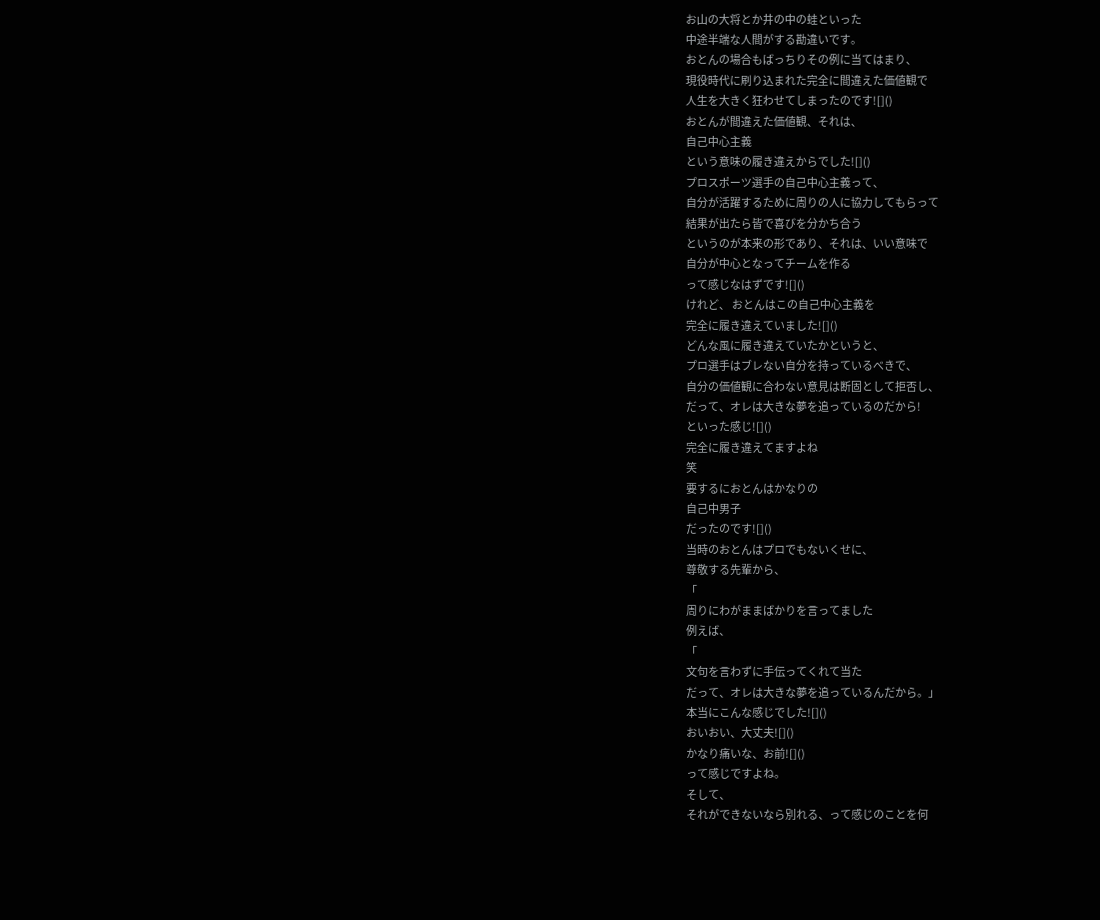お山の大将とか井の中の蛙といった
中途半端な人間がする勘違いです。
おとんの場合もばっちりその例に当てはまり、
現役時代に刷り込まれた完全に間違えた価値観で
人生を大きく狂わせてしまったのです![]()
おとんが間違えた価値観、それは、
自己中心主義
という意味の履き違えからでした![]()
プロスポーツ選手の自己中心主義って、
自分が活躍するために周りの人に協力してもらって
結果が出たら皆で喜びを分かち合う
というのが本来の形であり、それは、いい意味で
自分が中心となってチームを作る
って感じなはずです![]()
けれど、 おとんはこの自己中心主義を
完全に履き違えていました![]()
どんな風に履き違えていたかというと、
プロ選手はブレない自分を持っているべきで、
自分の価値観に合わない意見は断固として拒否し、
だって、オレは大きな夢を追っているのだから!
といった感じ![]()
完全に履き違えてますよね
笑
要するにおとんはかなりの
自己中男子
だったのです![]()
当時のおとんはプロでもないくせに、
尊敬する先輩から、
「
周りにわがままばかりを言ってました
例えば、
「
文句を言わずに手伝ってくれて当た
だって、オレは大きな夢を追っているんだから。」
本当にこんな感じでした![]()
おいおい、大丈夫![]()
かなり痛いな、お前![]()
って感じですよね。
そして、
それができないなら別れる、って感じのことを何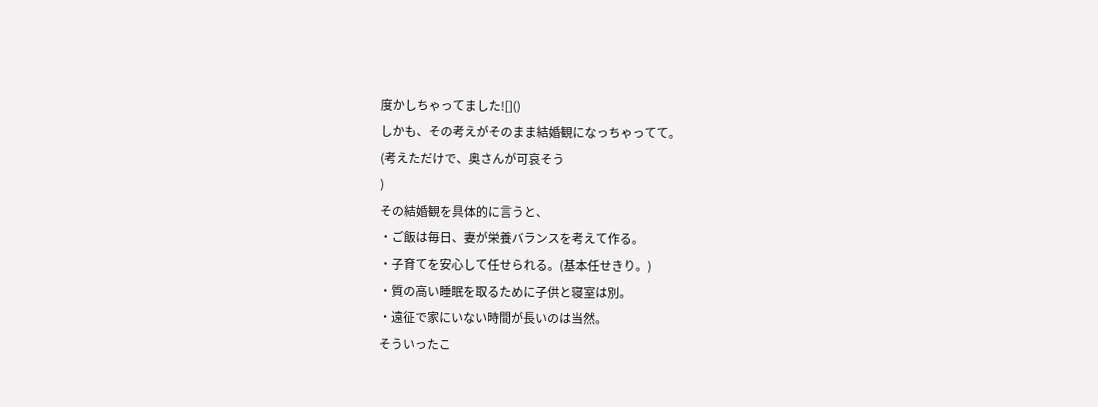度かしちゃってました![]()
しかも、その考えがそのまま結婚観になっちゃってて。
(考えただけで、奥さんが可哀そう
)
その結婚観を具体的に言うと、
・ご飯は毎日、妻が栄養バランスを考えて作る。
・子育てを安心して任せられる。(基本任せきり。)
・質の高い睡眠を取るために子供と寝室は別。
・遠征で家にいない時間が長いのは当然。
そういったこ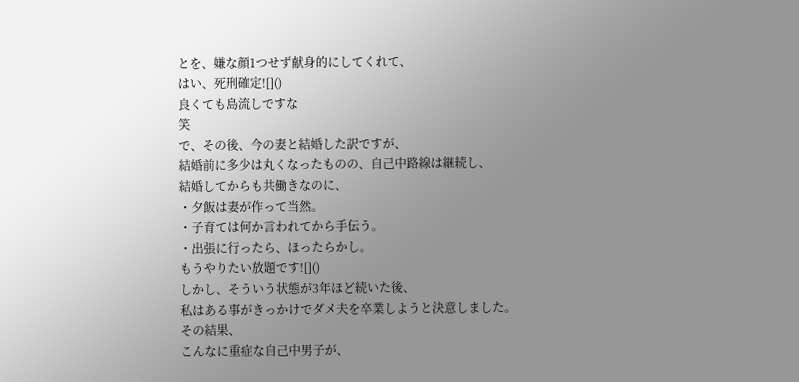とを、嫌な顔1つせず献身的にしてくれて、
はい、死刑確定![]()
良くても島流しですな
笑
で、その後、今の妻と結婚した訳ですが、
結婚前に多少は丸くなったものの、自己中路線は継続し、
結婚してからも共働きなのに、
・夕飯は妻が作って当然。
・子育ては何か言われてから手伝う。
・出張に行ったら、ほったらかし。
もうやりたい放題です![]()
しかし、そういう状態が3年ほど続いた後、
私はある事がきっかけでダメ夫を卒業しようと決意しました。
その結果、
こんなに重症な自己中男子が、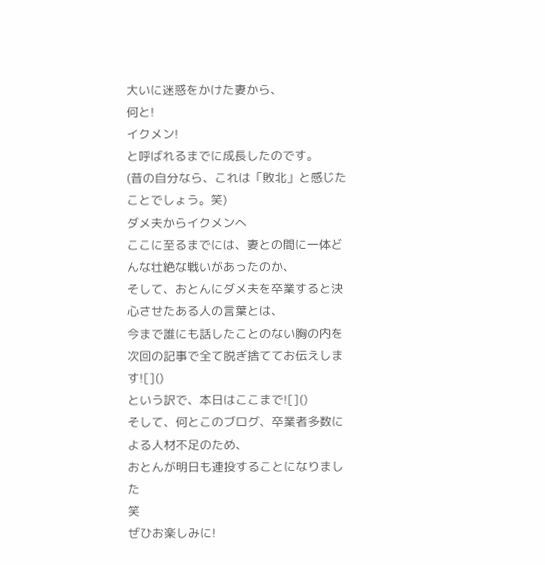大いに迷惑をかけた妻から、
何と!
イクメン!
と呼ばれるまでに成長したのです。
(昔の自分なら、これは「敗北」と感じたことでしょう。笑)
ダメ夫からイクメンへ
ここに至るまでには、妻との間に一体どんな壮絶な戦いがあったのか、
そして、おとんにダメ夫を卒業すると決心させたある人の言葉とは、
今まで誰にも話したことのない胸の内を
次回の記事で全て脱ぎ捨ててお伝えします![]()
という訳で、本日はここまで![]()
そして、何とこのブログ、卒業者多数による人材不足のため、
おとんが明日も連投することになりました
笑
ぜひお楽しみに!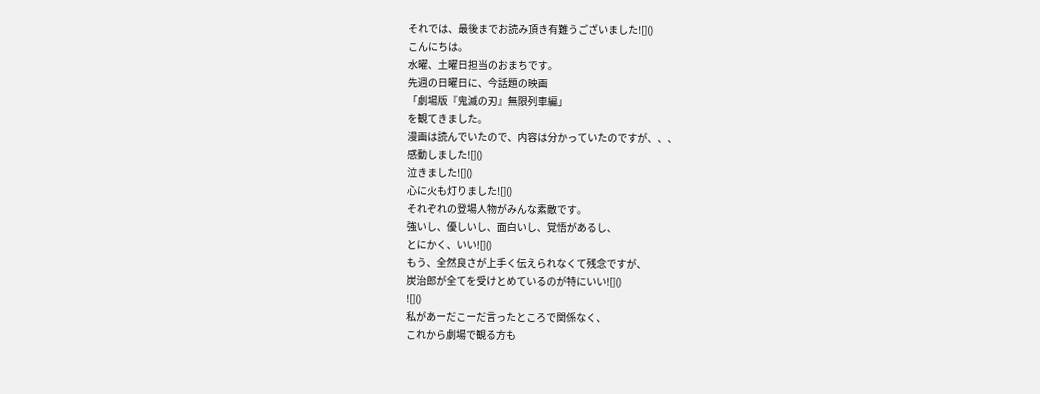それでは、最後までお読み頂き有難うございました![]()
こんにちは。
水曜、土曜日担当のおまちです。
先週の日曜日に、今話題の映画
「劇場版『鬼滅の刃』無限列車編」
を観てきました。
漫画は読んでいたので、内容は分かっていたのですが、、、
感動しました![]()
泣きました![]()
心に火も灯りました![]()
それぞれの登場人物がみんな素敵です。
強いし、優しいし、面白いし、覚悟があるし、
とにかく、いい![]()
もう、全然良さが上手く伝えられなくて残念ですが、
炭治郎が全てを受けとめているのが特にいい![]()
![]()
私があーだこーだ言ったところで関係なく、
これから劇場で観る方も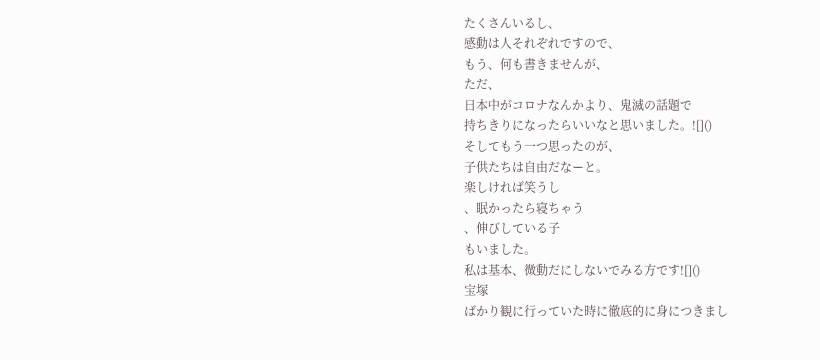たくさんいるし、
感動は人それぞれですので、
もう、何も書きませんが、
ただ、
日本中がコロナなんかより、鬼滅の話題で
持ちきりになったらいいなと思いました。![]()
そしてもう一つ思ったのが、
子供たちは自由だなーと。
楽しければ笑うし
、眠かったら寝ちゃう
、伸びしている子
もいました。
私は基本、微動だにしないでみる方です![]()
宝塚
ばかり観に行っていた時に徹底的に身につきまし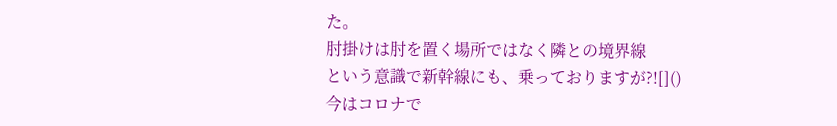た。
肘掛けは肘を置く場所ではなく隣との境界線
という意識で新幹線にも、乗っておりますが?![]()
今はコロナで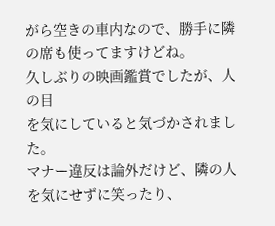がら空きの車内なので、勝手に隣の席も使ってますけどね。
久しぶりの映画鑑賞でしたが、人の目
を気にしていると気づかされました。
マナー違反は論外だけど、隣の人を気にせずに笑ったり、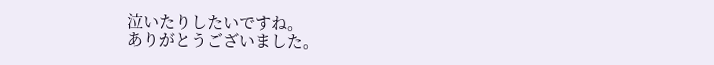泣いたりしたいですね。
ありがとうございました。